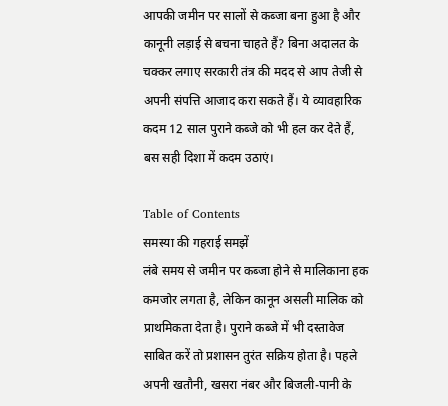आपकी जमीन पर सालों से कब्जा बना हुआ है और कानूनी लड़ाई से बचना चाहते हैं? बिना अदालत के चक्कर लगाए सरकारी तंत्र की मदद से आप तेजी से अपनी संपत्ति आजाद करा सकते हैं। ये व्यावहारिक कदम 12 साल पुराने कब्जे को भी हल कर देते हैं, बस सही दिशा में कदम उठाएं।

Table of Contents
समस्या की गहराई समझें
लंबे समय से जमीन पर कब्जा होने से मालिकाना हक कमजोर लगता है, लेकिन कानून असली मालिक को प्राथमिकता देता है। पुराने कब्जे में भी दस्तावेज साबित करें तो प्रशासन तुरंत सक्रिय होता है। पहले अपनी खतौनी, खसरा नंबर और बिजली-पानी के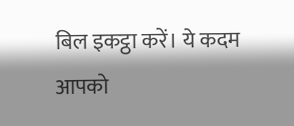बिल इकट्ठा करें। ये कदम आपको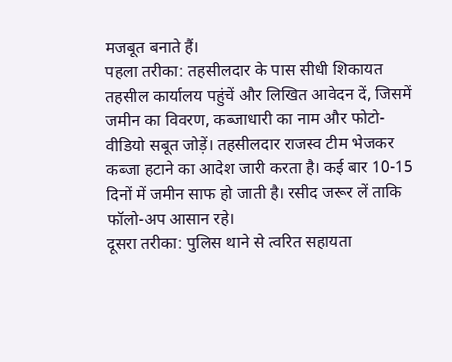मजबूत बनाते हैं।
पहला तरीका: तहसीलदार के पास सीधी शिकायत
तहसील कार्यालय पहुंचें और लिखित आवेदन दें, जिसमें जमीन का विवरण, कब्जाधारी का नाम और फोटो-वीडियो सबूत जोड़ें। तहसीलदार राजस्व टीम भेजकर कब्जा हटाने का आदेश जारी करता है। कई बार 10-15 दिनों में जमीन साफ हो जाती है। रसीद जरूर लें ताकि फॉलो-अप आसान रहे।
दूसरा तरीका: पुलिस थाने से त्वरित सहायता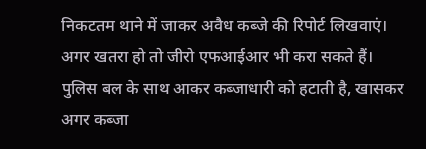निकटतम थाने में जाकर अवैध कब्जे की रिपोर्ट लिखवाएं। अगर खतरा हो तो जीरो एफआईआर भी करा सकते हैं। पुलिस बल के साथ आकर कब्जाधारी को हटाती है, खासकर अगर कब्जा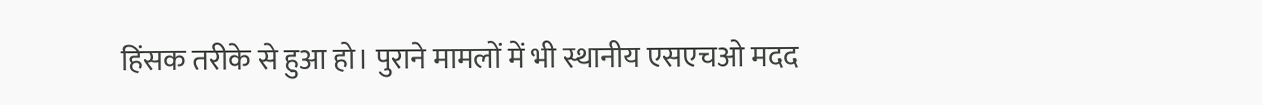हिंसक तरीके से हुआ हो। पुराने मामलों में भी स्थानीय एसएचओ मदद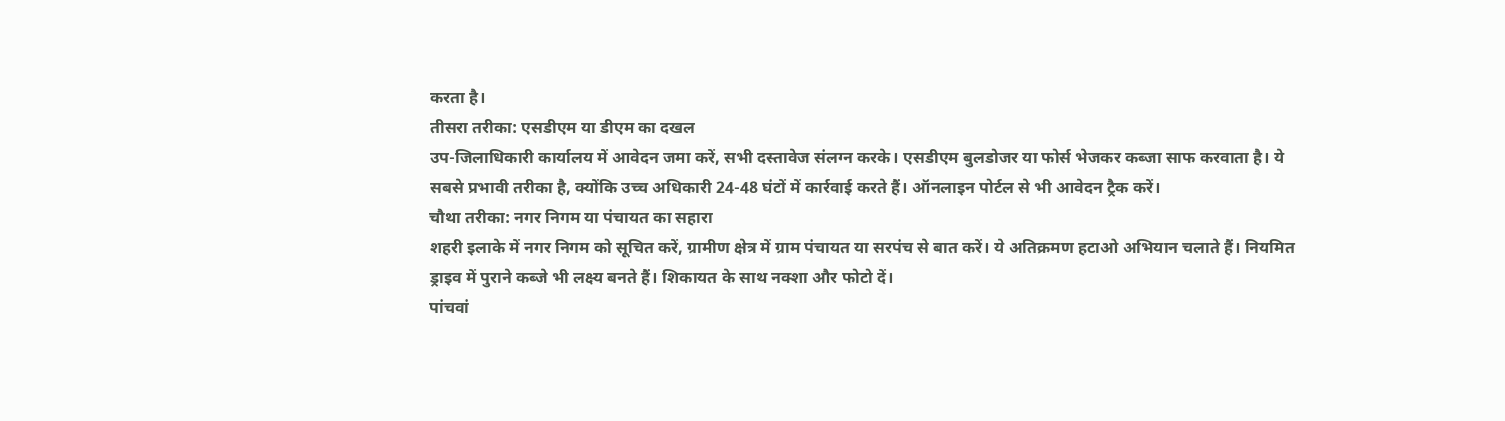करता है।
तीसरा तरीका: एसडीएम या डीएम का दखल
उप-जिलाधिकारी कार्यालय में आवेदन जमा करें, सभी दस्तावेज संलग्न करके। एसडीएम बुलडोजर या फोर्स भेजकर कब्जा साफ करवाता है। ये सबसे प्रभावी तरीका है, क्योंकि उच्च अधिकारी 24-48 घंटों में कार्रवाई करते हैं। ऑनलाइन पोर्टल से भी आवेदन ट्रैक करें।
चौथा तरीका: नगर निगम या पंचायत का सहारा
शहरी इलाके में नगर निगम को सूचित करें, ग्रामीण क्षेत्र में ग्राम पंचायत या सरपंच से बात करें। ये अतिक्रमण हटाओ अभियान चलाते हैं। नियमित ड्राइव में पुराने कब्जे भी लक्ष्य बनते हैं। शिकायत के साथ नक्शा और फोटो दें।
पांचवां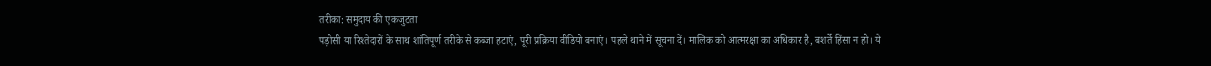तरीका: समुदाय की एकजुटता
पड़ोसी या रिश्तेदारों के साथ शांतिपूर्ण तरीके से कब्जा हटाएं, पूरी प्रक्रिया वीडियो बनाएं। पहले थाने में सूचना दें। मालिक को आत्मरक्षा का अधिकार है, बशर्ते हिंसा न हो। ये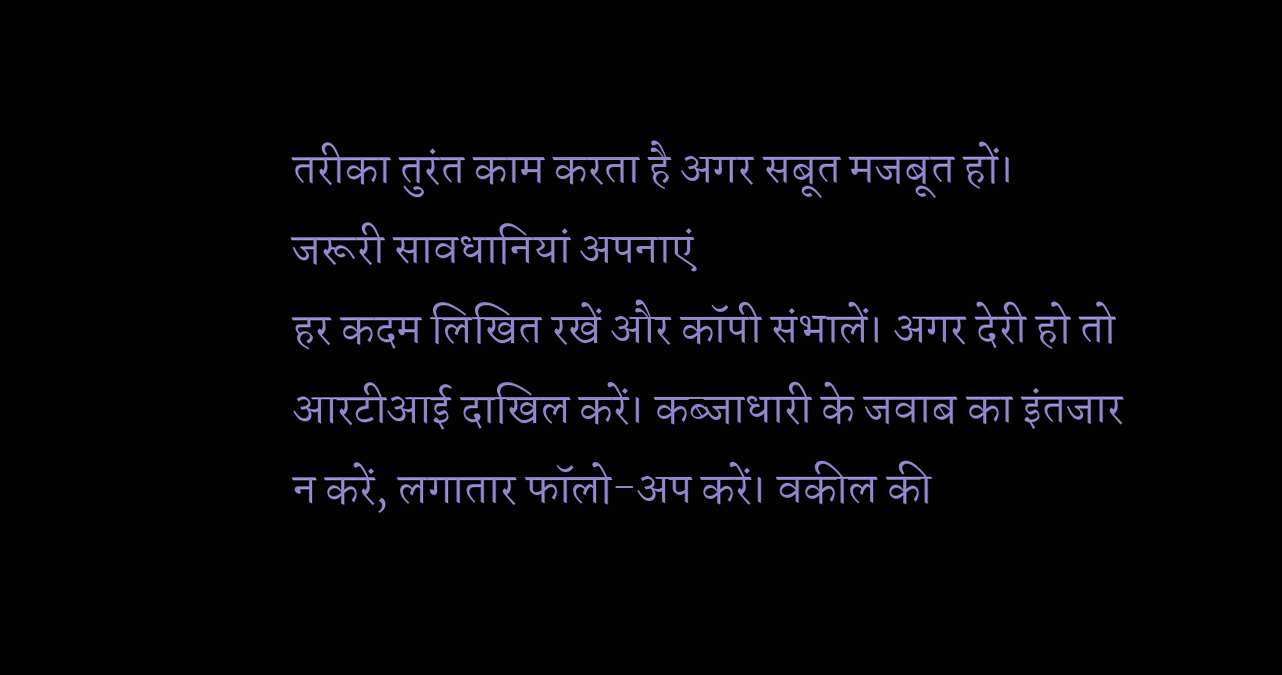तरीका तुरंत काम करता है अगर सबूत मजबूत हों।
जरूरी सावधानियां अपनाएं
हर कदम लिखित रखें और कॉपी संभालें। अगर देरी हो तो आरटीआई दाखिल करें। कब्जाधारी के जवाब का इंतजार न करें, लगातार फॉलो-अप करें। वकील की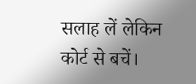सलाह लें लेकिन कोर्ट से बचें।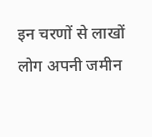इन चरणों से लाखों लोग अपनी जमीन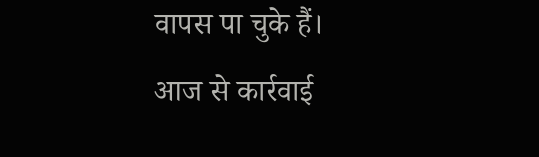वापस पा चुके हैं।
आज से कार्रवाई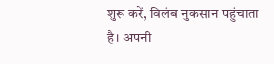शुरू करें, विलंब नुकसान पहुंचाता है। अपनी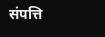संपत्ति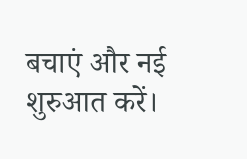बचाएं और नई शुरुआत करें।